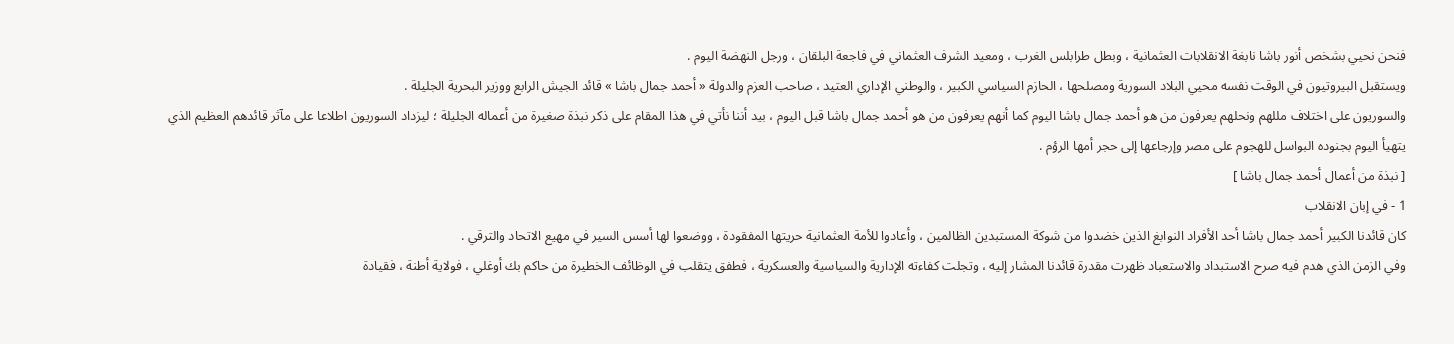فنحن نحيي بشخص أنور باشا نابغة الانقلابات العثمانية ، وبطل طرابلس الغرب ، ومعيد الشرف العثماني في فاجعة البلقان ، ورجل النهضة اليوم .
ويستقبل البيروتيون في الوقت نفسه محيي البلاد السورية ومصلحها ، الحازم السياسي الكبير ، والوطني الإداري العتيد ، صاحب العزم والدولة « أحمد جمال باشا » قائد الجيش الرابع ووزير البحرية الجليلة .
والسوريون على اختلاف مللهم ونحلهم يعرفون من هو أحمد جمال باشا اليوم كما أنهم يعرفون من هو أحمد جمال باشا قبل اليوم ، بيد أننا نأتي في هذا المقام على ذكر نبذة صغيرة من أعماله الجليلة ؛ ليزداد السوريون اطلاعا على مآثر قائدهم العظيم الذي يتهيأ اليوم بجنوده البواسل للهجوم على مصر وإرجاعها إلى حجر أمها الرؤم .
[ نبذة من أعمال أحمد جمال باشا ]
1 - في إبان الانقلاب
كان قائدنا الكبير أحمد جمال باشا أحد الأفراد النوابغ الذين خضدوا من شوكة المستبدين الظالمين ، وأعادوا للأمة العثمانية حريتها المفقودة ، ووضعوا لها أسس السير في مهيع الاتحاد والترقي .
وفي الزمن الذي هدم فيه صرح الاستبداد والاستعباد ظهرت مقدرة قائدنا المشار إليه ، وتجلت كفاءته الإدارية والسياسية والعسكرية ، فطفق يتقلب في الوظائف الخطيرة من حاكم بك أوغلي ، فولاية أطنة ، فقيادة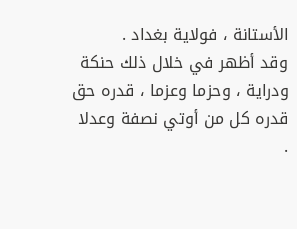الأستانة ، فولاية بغداد .
وقد أظهر في خلال ذلك حنكة ودراية ، وحزما وعزما ، قدره حق قدره كل من أوتي نصفة وعدلا .